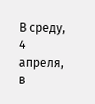В среду, 4 апреля, в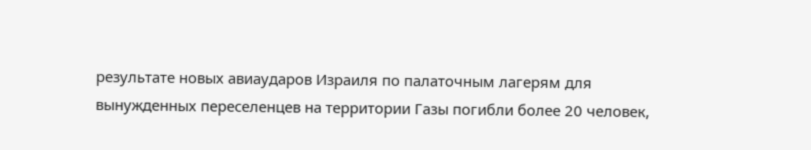результате новых авиаударов Израиля по палаточным лагерям для вынужденных переселенцев на территории Газы погибли более 20 человек,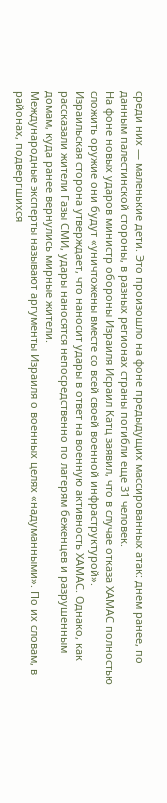среди них — маленькие дети. Это произошло на фоне предыдущих массированных атак: днем ранее, по данным палестинской стороны, в разных регионах страны погибли еще 31 человек.
На фоне новых ударов министр обороны Израиля Исраил Катц заявил, что в случае отказа ХАМАС полностью сложить оружие они будут «уничтожены вместе со всей своей военной инфраструктурой».
Израильская сторона утверждает, что наносит удары в ответ на военную активность ХАМАС. Однако, как рассказали жители Газы СМИ, удары наносятся непосредственно по лагерям беженцев и разрушенным домам, куда ранее вернулись мирные жители.
Международные эксперты называют аргументы Израиля о военных целях «надуманными». По их словам, в районах, подвергшихся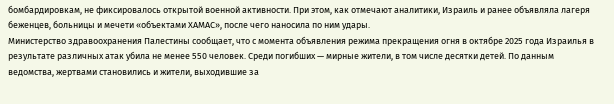бомбардировкам, не фиксировалось открытой военной активности. При этом, как отмечают аналитики, Израиль и ранее объявляла лагеря беженцев, больницы и мечети «объектами ХАМАС», после чего наносила по ним удары.
Министерство здравоохранения Палестины сообщает, что с момента объявления режима прекращения огня в октябре 2025 года Израилья в результате различных атак убила не менее 550 человек. Среди погибших — мирные жители, в том числе десятки детей. По данным ведомства, жертвами становились и жители, выходившие за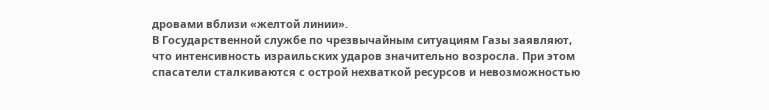дровами вблизи «желтой линии».
В Государственной службе по чрезвычайным ситуациям Газы заявляют, что интенсивность израильских ударов значительно возросла. При этом спасатели сталкиваются с острой нехваткой ресурсов и невозможностью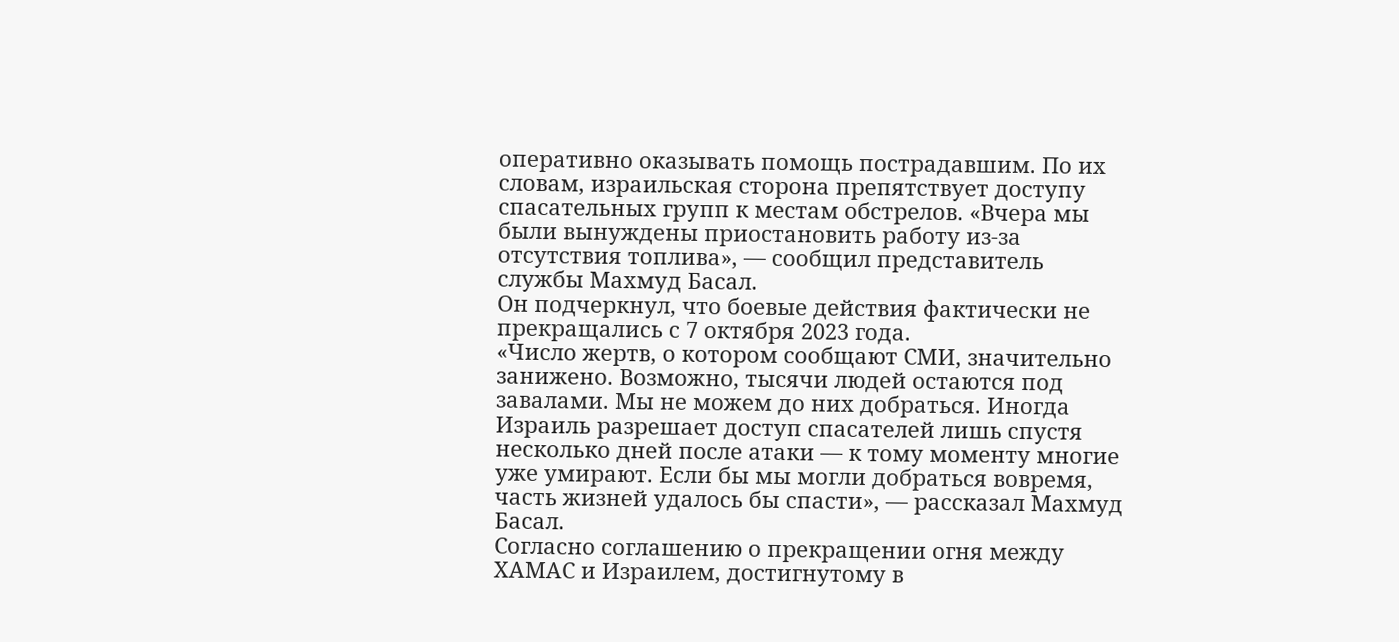оперативно оказывать помощь пострадавшим. По их словам, израильская сторона препятствует доступу спасательных групп к местам обстрелов. «Вчера мы были вынуждены приостановить работу из-за отсутствия топлива», — сообщил представитель службы Махмуд Басал.
Он подчеркнул, что боевые действия фактически не прекращались с 7 октября 2023 года.
«Число жертв, о котором сообщают СМИ, значительно занижено. Возможно, тысячи людей остаются под завалами. Мы не можем до них добраться. Иногда Израиль разрешает доступ спасателей лишь спустя несколько дней после атаки — к тому моменту многие уже умирают. Если бы мы могли добраться вовремя, часть жизней удалось бы спасти», — рассказал Махмуд Басал.
Согласно соглашению о прекращении огня между ХАМАС и Израилем, достигнутому в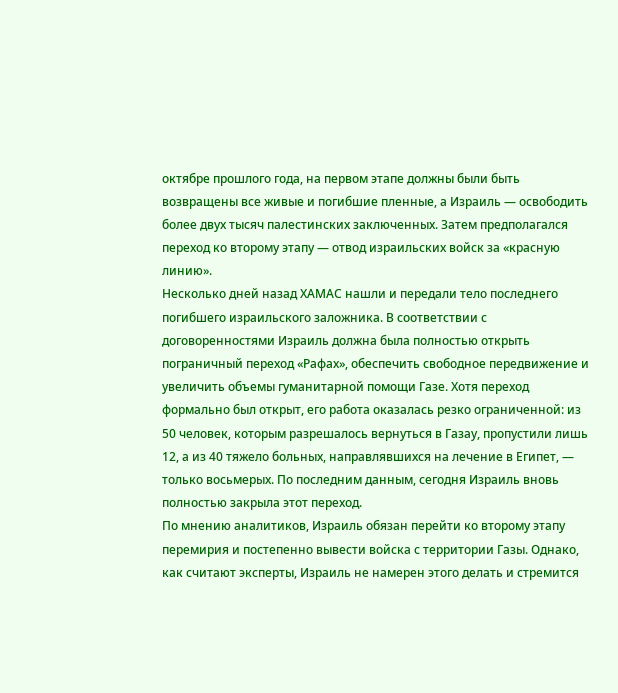октябре прошлого года, на первом этапе должны были быть возвращены все живые и погибшие пленные, а Израиль — освободить более двух тысяч палестинских заключенных. Затем предполагался переход ко второму этапу — отвод израильских войск за «красную линию».
Несколько дней назад ХАМАС нашли и передали тело последнего погибшего израильского заложника. В соответствии с договоренностями Израиль должна была полностью открыть пограничный переход «Рафах», обеспечить свободное передвижение и увеличить объемы гуманитарной помощи Газе. Хотя переход формально был открыт, его работа оказалась резко ограниченной: из 50 человек, которым разрешалось вернуться в Газау, пропустили лишь 12, а из 40 тяжело больных, направлявшихся на лечение в Египет, — только восьмерых. По последним данным, сегодня Израиль вновь полностью закрыла этот переход.
По мнению аналитиков, Израиль обязан перейти ко второму этапу перемирия и постепенно вывести войска с территории Газы. Однако, как считают эксперты, Израиль не намерен этого делать и стремится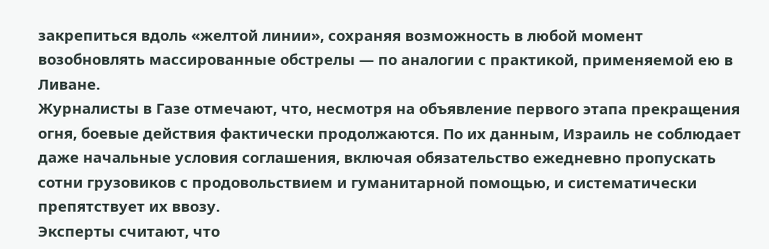закрепиться вдоль «желтой линии», сохраняя возможность в любой момент возобновлять массированные обстрелы — по аналогии с практикой, применяемой ею в Ливане.
Журналисты в Газе отмечают, что, несмотря на объявление первого этапа прекращения огня, боевые действия фактически продолжаются. По их данным, Израиль не соблюдает даже начальные условия соглашения, включая обязательство ежедневно пропускать сотни грузовиков с продовольствием и гуманитарной помощью, и систематически препятствует их ввозу.
Эксперты считают, что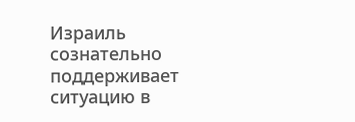Израиль сознательно поддерживает ситуацию в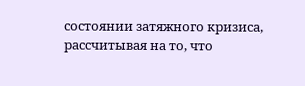состоянии затяжного кризиса, рассчитывая на то, что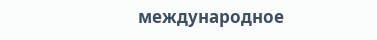международное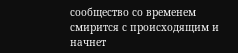сообщество со временем смирится с происходящим и начнет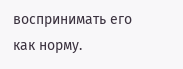воспринимать его как норму.